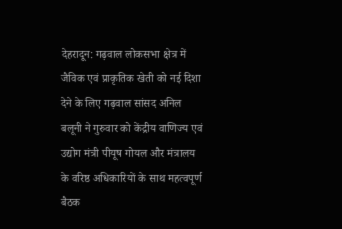देहरादून: गढ़वाल लोकसभा क्षेत्र में जैविक एवं प्राकृतिक खेती को नई दिशा देने के लिए गढ़वाल सांसद अनिल बलूनी ने गुरुवार को केंद्रीय वाणिज्य एवं उद्योग मंत्री पीयूष गोयल और मंत्रालय के वरिष्ठ अधिकारियों के साथ महत्वपूर्ण बैठक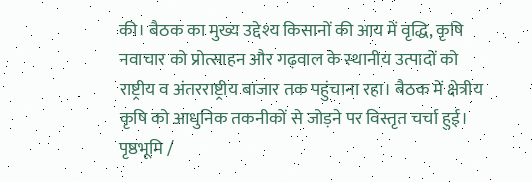की। बैठक का मुख्य उद्देश्य किसानों की आय में वृद्धि, कृषि नवाचार को प्रोत्साहन और गढ़वाल के स्थानीय उत्पादों को राष्ट्रीय व अंतरराष्ट्रीय बाजार तक पहुंचाना रहा। बैठक में क्षेत्रीय कृषि को आधुनिक तकनीकों से जोड़ने पर विस्तृत चर्चा हुई।
पृष्ठभूमि /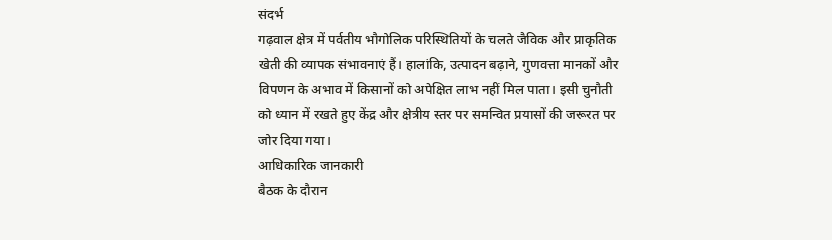संदर्भ
गढ़वाल क्षेत्र में पर्वतीय भौगोलिक परिस्थितियों के चलते जैविक और प्राकृतिक खेती की व्यापक संभावनाएं हैं। हालांकि, उत्पादन बढ़ाने, गुणवत्ता मानकों और विपणन के अभाव में किसानों को अपेक्षित लाभ नहीं मिल पाता। इसी चुनौती को ध्यान में रखते हुए केंद्र और क्षेत्रीय स्तर पर समन्वित प्रयासों की जरूरत पर जोर दिया गया।
आधिकारिक जानकारी
बैठक के दौरान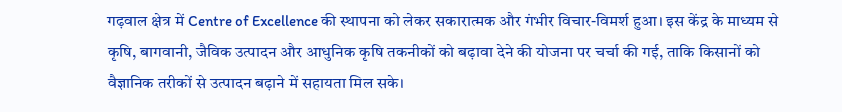गढ़वाल क्षेत्र में Centre of Excellence की स्थापना को लेकर सकारात्मक और गंभीर विचार-विमर्श हुआ। इस केंद्र के माध्यम से कृषि, बागवानी, जैविक उत्पादन और आधुनिक कृषि तकनीकों को बढ़ावा देने की योजना पर चर्चा की गई, ताकि किसानों को वैज्ञानिक तरीकों से उत्पादन बढ़ाने में सहायता मिल सके।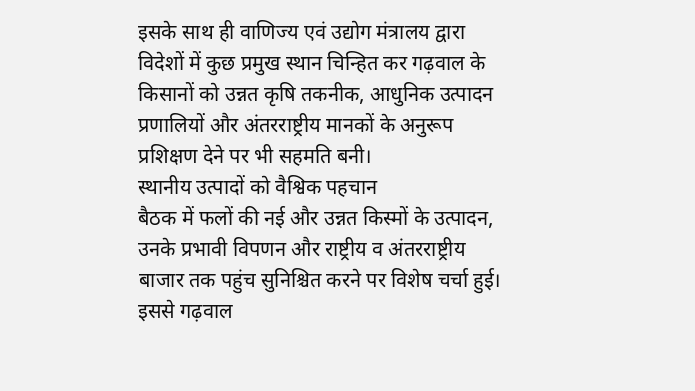इसके साथ ही वाणिज्य एवं उद्योग मंत्रालय द्वारा विदेशों में कुछ प्रमुख स्थान चिन्हित कर गढ़वाल के किसानों को उन्नत कृषि तकनीक, आधुनिक उत्पादन प्रणालियों और अंतरराष्ट्रीय मानकों के अनुरूप प्रशिक्षण देने पर भी सहमति बनी।
स्थानीय उत्पादों को वैश्विक पहचान
बैठक में फलों की नई और उन्नत किस्मों के उत्पादन, उनके प्रभावी विपणन और राष्ट्रीय व अंतरराष्ट्रीय बाजार तक पहुंच सुनिश्चित करने पर विशेष चर्चा हुई। इससे गढ़वाल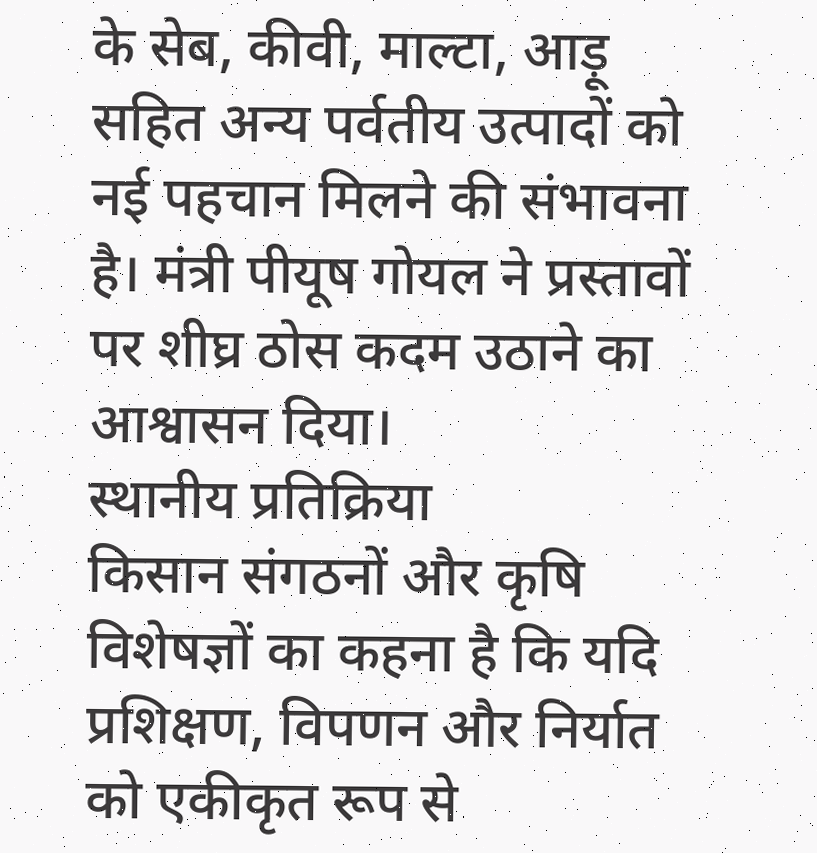के सेब, कीवी, माल्टा, आड़ू सहित अन्य पर्वतीय उत्पादों को नई पहचान मिलने की संभावना है। मंत्री पीयूष गोयल ने प्रस्तावों पर शीघ्र ठोस कदम उठाने का आश्वासन दिया।
स्थानीय प्रतिक्रिया
किसान संगठनों और कृषि विशेषज्ञों का कहना है कि यदि प्रशिक्षण, विपणन और निर्यात को एकीकृत रूप से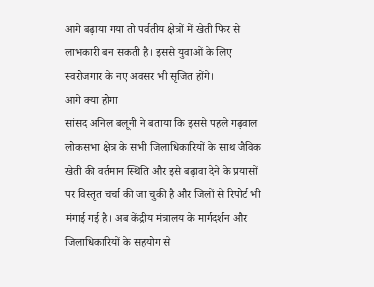आगे बढ़ाया गया तो पर्वतीय क्षेत्रों में खेती फिर से लाभकारी बन सकती है। इससे युवाओं के लिए स्वरोजगार के नए अवसर भी सृजित होंगे।
आगे क्या होगा
सांसद अनिल बलूनी ने बताया कि इससे पहले गढ़वाल लोकसभा क्षेत्र के सभी जिलाधिकारियों के साथ जैविक खेती की वर्तमान स्थिति और इसे बढ़ावा देने के प्रयासों पर विस्तृत चर्चा की जा चुकी है और जिलों से रिपोर्ट भी मंगाई गई है। अब केंद्रीय मंत्रालय के मार्गदर्शन और जिलाधिकारियों के सहयोग से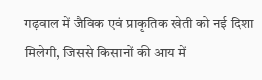गढ़वाल में जैविक एवं प्राकृतिक खेती को नई दिशा मिलेगी, जिससे किसानों की आय में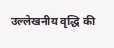उल्लेखनीय वृद्धि की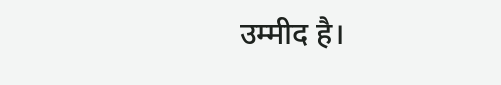उम्मीद है।